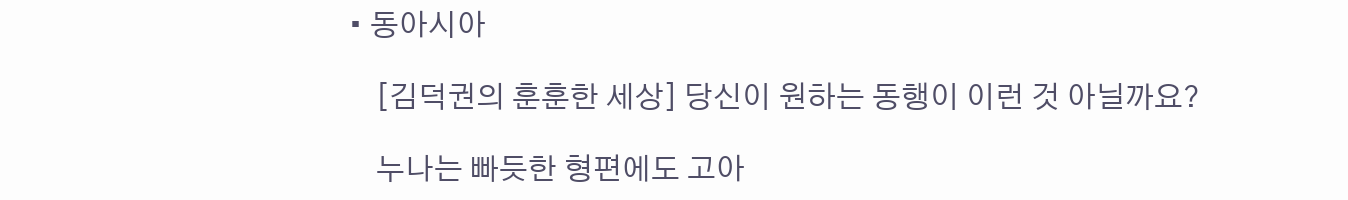• 동아시아

    [김덕권의 훈훈한 세상] 당신이 원하는 동행이 이런 것 아닐까요?

    누나는 빠듯한 형편에도 고아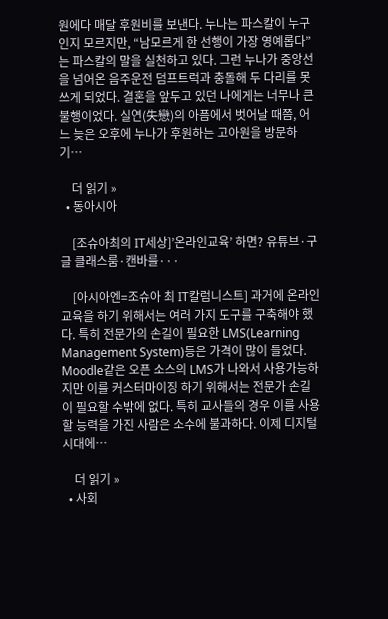원에다 매달 후원비를 보낸다. 누나는 파스칼이 누구인지 모르지만, “남모르게 한 선행이 가장 영예롭다”는 파스칼의 말을 실천하고 있다. 그런 누나가 중앙선을 넘어온 음주운전 덤프트럭과 충돌해 두 다리를 못 쓰게 되었다. 결혼을 앞두고 있던 나에게는 너무나 큰 불행이었다. 실연(失戀)의 아픔에서 벗어날 때쯤, 어느 늦은 오후에 누나가 후원하는 고아원을 방문하기…

    더 읽기 »
  • 동아시아

    [조슈아최의 IT세상]’온라인교육’ 하면? 유튜브·구글 클래스룸·캔바를···

    [아시아엔=조슈아 최 IT칼럼니스트] 과거에 온라인 교육을 하기 위해서는 여러 가지 도구를 구축해야 했다. 특히 전문가의 손길이 필요한 LMS(Learning Management System)등은 가격이 많이 들었다. Moodle같은 오픈 소스의 LMS가 나와서 사용가능하지만 이를 커스터마이징 하기 위해서는 전문가 손길이 필요할 수밖에 없다. 특히 교사들의 경우 이를 사용할 능력을 가진 사람은 소수에 불과하다. 이제 디지털시대에…

    더 읽기 »
  • 사회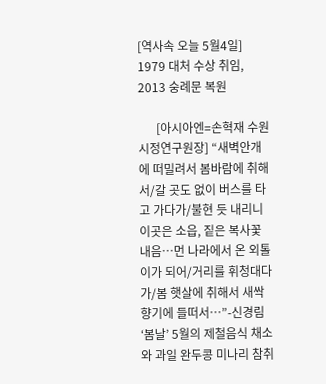[역사속 오늘 5월4일] 1979 대처 수상 취임, 2013 숭례문 복원

      [아시아엔=손혁재 수원시정연구원장] “새벽안개에 떠밀려서 봄바람에 취해서/갈 곳도 없이 버스를 타고 가다가/불현 듯 내리니 이곳은 소읍, 짙은 복사꽃 내음…먼 나라에서 온 외톨이가 되어/거리를 휘청대다가/봄 햇살에 취해서 새싹 향기에 들떠서…”-신경림 ‘봄날’ 5월의 제철음식 채소와 과일 완두콩 미나리 참취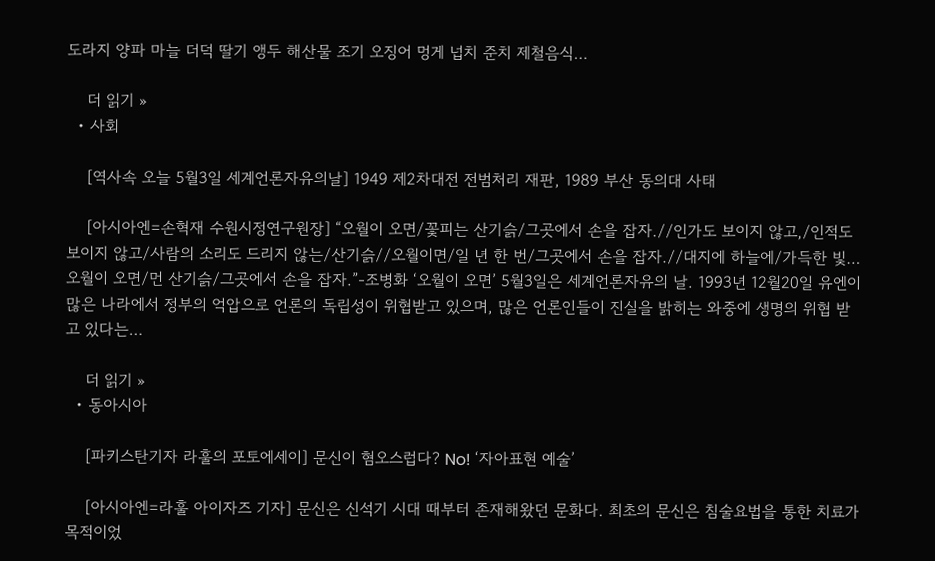도라지 양파 마늘 더덕 딸기 앵두 해산물 조기 오징어 멍게 넙치 준치 제철음식…

    더 읽기 »
  • 사회

    [역사속 오늘 5월3일 세계언론자유의날] 1949 제2차대전 전범처리 재판, 1989 부산 동의대 사태

    [아시아엔=손혁재 수원시정연구원장] “오월이 오면/꽃피는 산기슭/그곳에서 손을 잡자.//인가도 보이지 않고,/인적도 보이지 않고/사람의 소리도 드리지 않는/산기슭//오월이면/일 년 한 번/그곳에서 손을 잡자.//대지에 하늘에/가득한 빛…오월이 오면/먼 산기슭/그곳에서 손을 잡자.”-조병화 ‘오월이 오면’ 5월3일은 세계언론자유의 날. 1993년 12월20일 유엔이 많은 나라에서 정부의 억압으로 언론의 독립성이 위협받고 있으며, 많은 언론인들이 진실을 밝히는 와중에 생명의 위협 받고 있다는…

    더 읽기 »
  • 동아시아

    [파키스탄기자 라훌의 포토에세이] 문신이 혐오스럽다? No! ‘자아표현 예술’

    [아시아엔=라훌 아이자즈 기자] 문신은 신석기 시대 때부터 존재해왔던 문화다. 최초의 문신은 침술요법을 통한 치료가 목적이었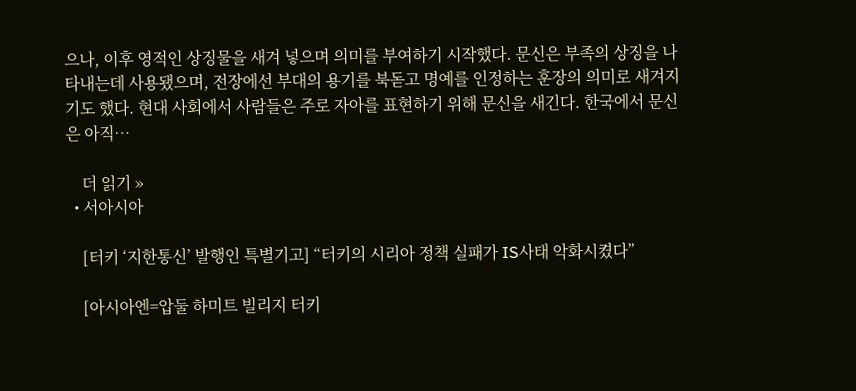으나, 이후 영적인 상징물을 새겨 넣으며 의미를 부여하기 시작했다. 문신은 부족의 상징을 나타내는데 사용됐으며, 전장에선 부대의 용기를 북돋고 명예를 인정하는 훈장의 의미로 새겨지기도 했다. 현대 사회에서 사람들은 주로 자아를 표현하기 위해 문신을 새긴다. 한국에서 문신은 아직…

    더 읽기 »
  • 서아시아

    [터키 ‘지한통신’ 발행인 특별기고] “터키의 시리아 정책 실패가 IS사태 악화시켰다”

    [아시아엔=압둘 하미트 빌리지 터키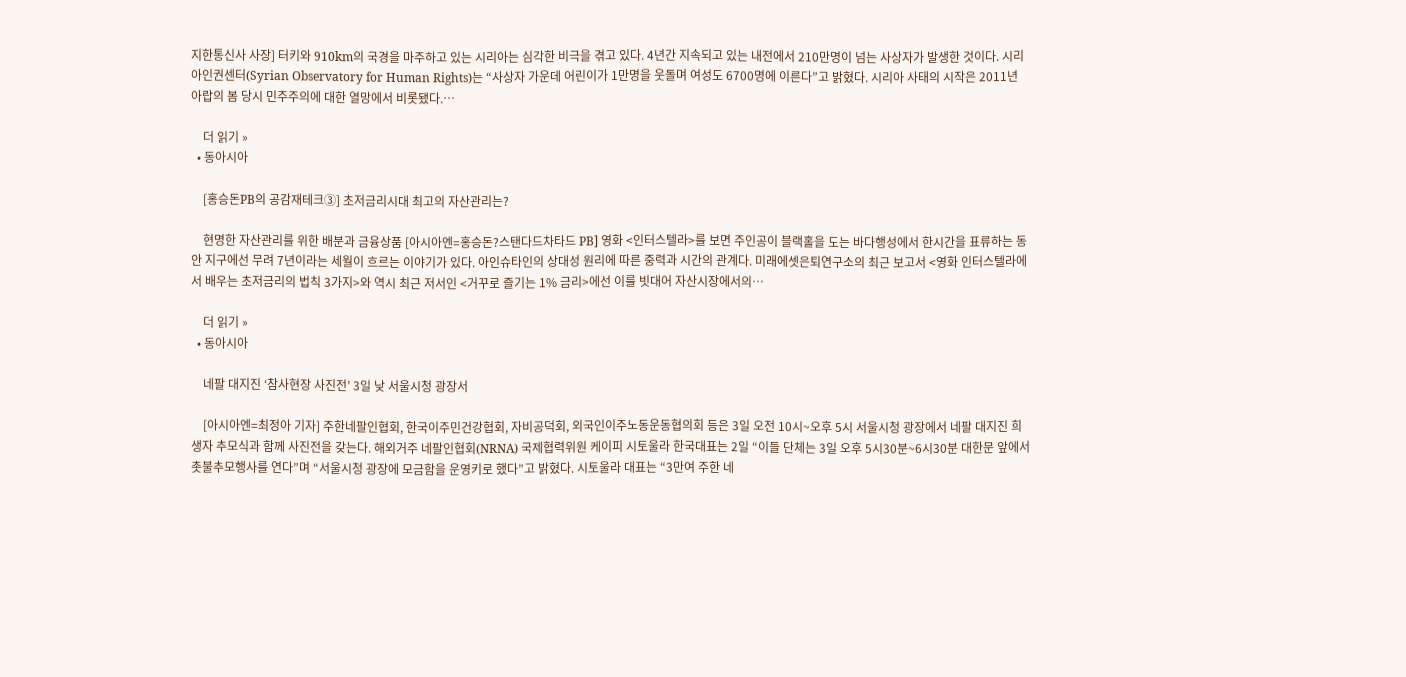지한통신사 사장] 터키와 910km의 국경을 마주하고 있는 시리아는 심각한 비극을 겪고 있다. 4년간 지속되고 있는 내전에서 210만명이 넘는 사상자가 발생한 것이다. 시리아인권센터(Syrian Observatory for Human Rights)는 “사상자 가운데 어린이가 1만명을 웃돌며 여성도 6700명에 이른다”고 밝혔다. 시리아 사태의 시작은 2011년 아랍의 봄 당시 민주주의에 대한 열망에서 비롯됐다.…

    더 읽기 »
  • 동아시아

    [홍승돈PB의 공감재테크③] 초저금리시대 최고의 자산관리는?

    현명한 자산관리를 위한 배분과 금융상품 [아시아엔=홍승돈?스탠다드차타드 PB] 영화 <인터스텔라>를 보면 주인공이 블랙홀을 도는 바다행성에서 한시간을 표류하는 동안 지구에선 무려 7년이라는 세월이 흐르는 이야기가 있다. 아인슈타인의 상대성 원리에 따른 중력과 시간의 관계다. 미래에셋은퇴연구소의 최근 보고서 <영화 인터스텔라에서 배우는 초저금리의 법칙 3가지>와 역시 최근 저서인 <거꾸로 즐기는 1% 금리>에선 이를 빗대어 자산시장에서의…

    더 읽기 »
  • 동아시아

    네팔 대지진 ‘참사현장 사진전’ 3일 낮 서울시청 광장서

    [아시아엔=최정아 기자] 주한네팔인협회, 한국이주민건강협회, 자비공덕회, 외국인이주노동운동협의회 등은 3일 오전 10시~오후 5시 서울시청 광장에서 네팔 대지진 희생자 추모식과 함께 사진전을 갖는다. 해외거주 네팔인협회(NRNA) 국제협력위원 케이피 시토울라 한국대표는 2일 “이들 단체는 3일 오후 5시30분~6시30분 대한문 앞에서 촛불추모행사를 연다”며 “서울시청 광장에 모금함을 운영키로 했다”고 밝혔다. 시토울라 대표는 “3만여 주한 네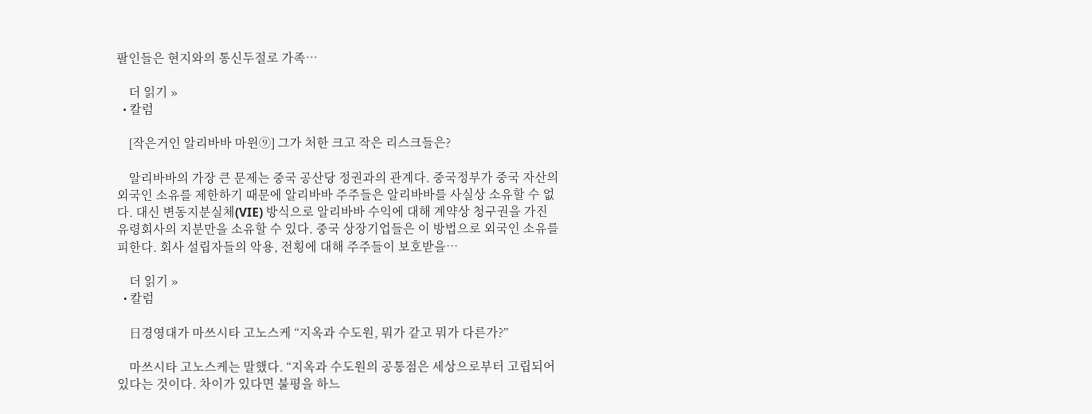팔인들은 현지와의 통신두절로 가족…

    더 읽기 »
  • 칼럼

    [작은거인 알리바바 마윈⑨] 그가 처한 크고 작은 리스크들은?

    알리바바의 가장 큰 문제는 중국 공산당 정권과의 관계다. 중국정부가 중국 자산의 외국인 소유를 제한하기 때문에 알리바바 주주들은 알리바바를 사실상 소유할 수 없다. 대신 변동지분실체(VIE) 방식으로 알리바바 수익에 대해 계약상 청구권을 가진 유령회사의 지분만을 소유할 수 있다. 중국 상장기업들은 이 방법으로 외국인 소유를 피한다. 회사 설립자들의 악용, 전횡에 대해 주주들이 보호받을…

    더 읽기 »
  • 칼럼

    日경영대가 마쓰시타 고노스케 “지옥과 수도원, 뭐가 같고 뭐가 다른가?”

    마쓰시타 고노스케는 말했다. “지옥과 수도원의 공통점은 세상으로부터 고립되어 있다는 것이다. 차이가 있다면 불평을 하느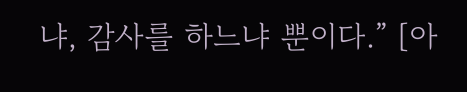냐, 감사를 하느냐 뿐이다.” [아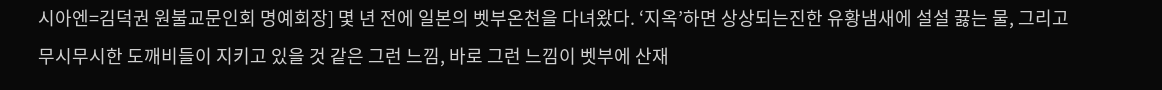시아엔=김덕권 원불교문인회 명예회장] 몇 년 전에 일본의 벳부온천을 다녀왔다. ‘지옥’하면 상상되는진한 유황냄새에 설설 끓는 물, 그리고 무시무시한 도깨비들이 지키고 있을 것 같은 그런 느낌, 바로 그런 느낌이 벳부에 산재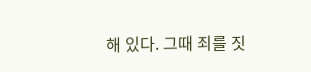해 있다. 그때 죄를 짓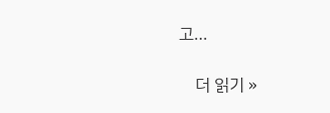고…

    더 읽기 »